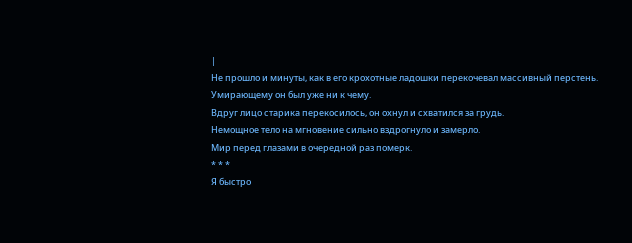|
Не прошло и минуты, как в его крохотные ладошки перекочевал массивный перстень. Умирающему он был уже ни к чему.
Вдруг лицо старика перекосилось, он охнул и схватился за грудь.
Немощное тело на мгновение сильно вздрогнуло и замерло.
Мир перед глазами в очередной раз померк.
* * *
Я быстро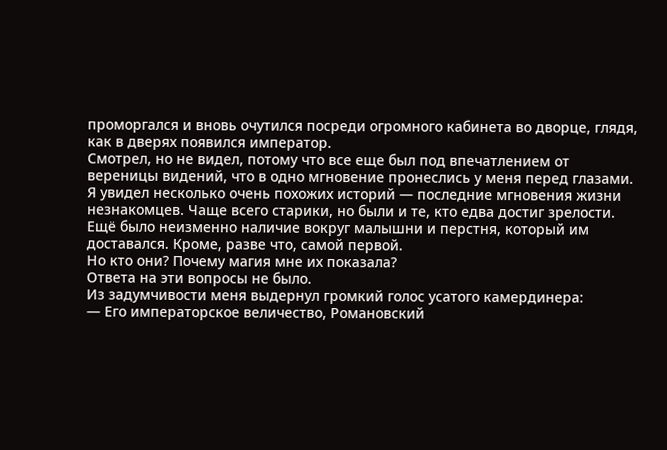проморгался и вновь очутился посреди огромного кабинета во дворце, глядя, как в дверях появился император.
Смотрел, но не видел, потому что все еще был под впечатлением от вереницы видений, что в одно мгновение пронеслись у меня перед глазами.
Я увидел несколько очень похожих историй — последние мгновения жизни незнакомцев. Чаще всего старики, но были и те, кто едва достиг зрелости. Ещё было неизменно наличие вокруг малышни и перстня, который им доставался. Кроме, разве что, самой первой.
Но кто они? Почему магия мне их показала?
Ответа на эти вопросы не было.
Из задумчивости меня выдернул громкий голос усатого камердинера:
— Его императорское величество, Романовский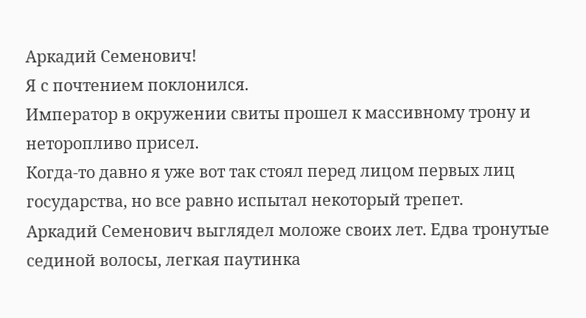Аркадий Семенович!
Я с почтением поклонился.
Император в окружении свиты прошел к массивному трону и неторопливо присел.
Когда-то давно я уже вот так стоял перед лицом первых лиц государства, но все равно испытал некоторый трепет.
Аркадий Семенович выглядел моложе своих лет. Едва тронутые сединой волосы, легкая паутинка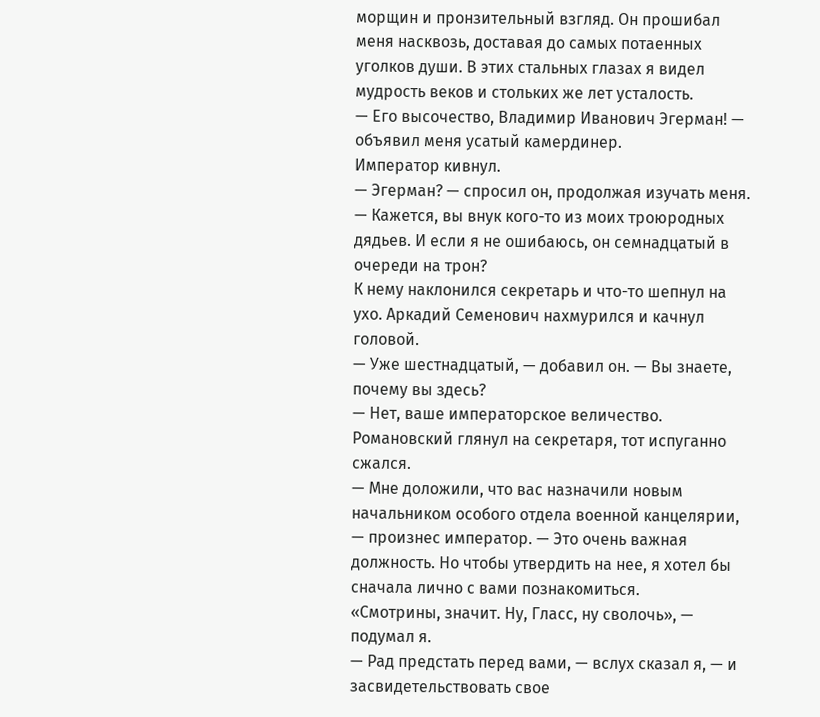морщин и пронзительный взгляд. Он прошибал меня насквозь, доставая до самых потаенных уголков души. В этих стальных глазах я видел мудрость веков и стольких же лет усталость.
— Его высочество, Владимир Иванович Эгерман! — объявил меня усатый камердинер.
Император кивнул.
— Эгерман? — спросил он, продолжая изучать меня. — Кажется, вы внук кого-то из моих троюродных дядьев. И если я не ошибаюсь, он семнадцатый в очереди на трон?
К нему наклонился секретарь и что-то шепнул на ухо. Аркадий Семенович нахмурился и качнул головой.
— Уже шестнадцатый, — добавил он. — Вы знаете, почему вы здесь?
— Нет, ваше императорское величество.
Романовский глянул на секретаря, тот испуганно сжался.
— Мне доложили, что вас назначили новым начальником особого отдела военной канцелярии, — произнес император. — Это очень важная должность. Но чтобы утвердить на нее, я хотел бы сначала лично с вами познакомиться.
«Смотрины, значит. Ну, Гласс, ну сволочь», — подумал я.
— Рад предстать перед вами, — вслух сказал я, — и засвидетельствовать свое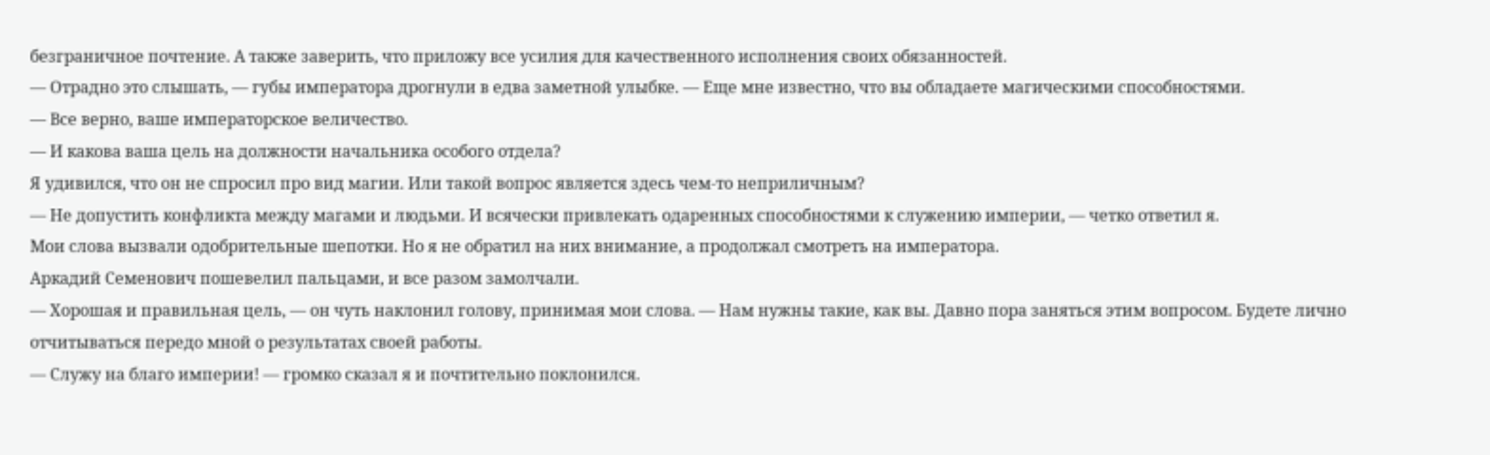безграничное почтение. А также заверить, что приложу все усилия для качественного исполнения своих обязанностей.
— Отрадно это слышать, — губы императора дрогнули в едва заметной улыбке. — Еще мне известно, что вы обладаете магическими способностями.
— Все верно, ваше императорское величество.
— И какова ваша цель на должности начальника особого отдела?
Я удивился, что он не спросил про вид магии. Или такой вопрос является здесь чем-то неприличным?
— Не допустить конфликта между магами и людьми. И всячески привлекать одаренных способностями к служению империи, — четко ответил я.
Мои слова вызвали одобрительные шепотки. Но я не обратил на них внимание, а продолжал смотреть на императора.
Аркадий Семенович пошевелил пальцами, и все разом замолчали.
— Хорошая и правильная цель, — он чуть наклонил голову, принимая мои слова. — Нам нужны такие, как вы. Давно пора заняться этим вопросом. Будете лично отчитываться передо мной о результатах своей работы.
— Служу на благо империи! — громко сказал я и почтительно поклонился.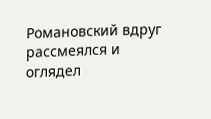Романовский вдруг рассмеялся и оглядел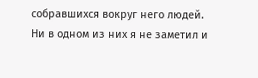собравшихся вокруг него людей. Ни в одном из них я не заметил и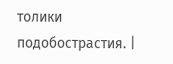толики подобострастия. |